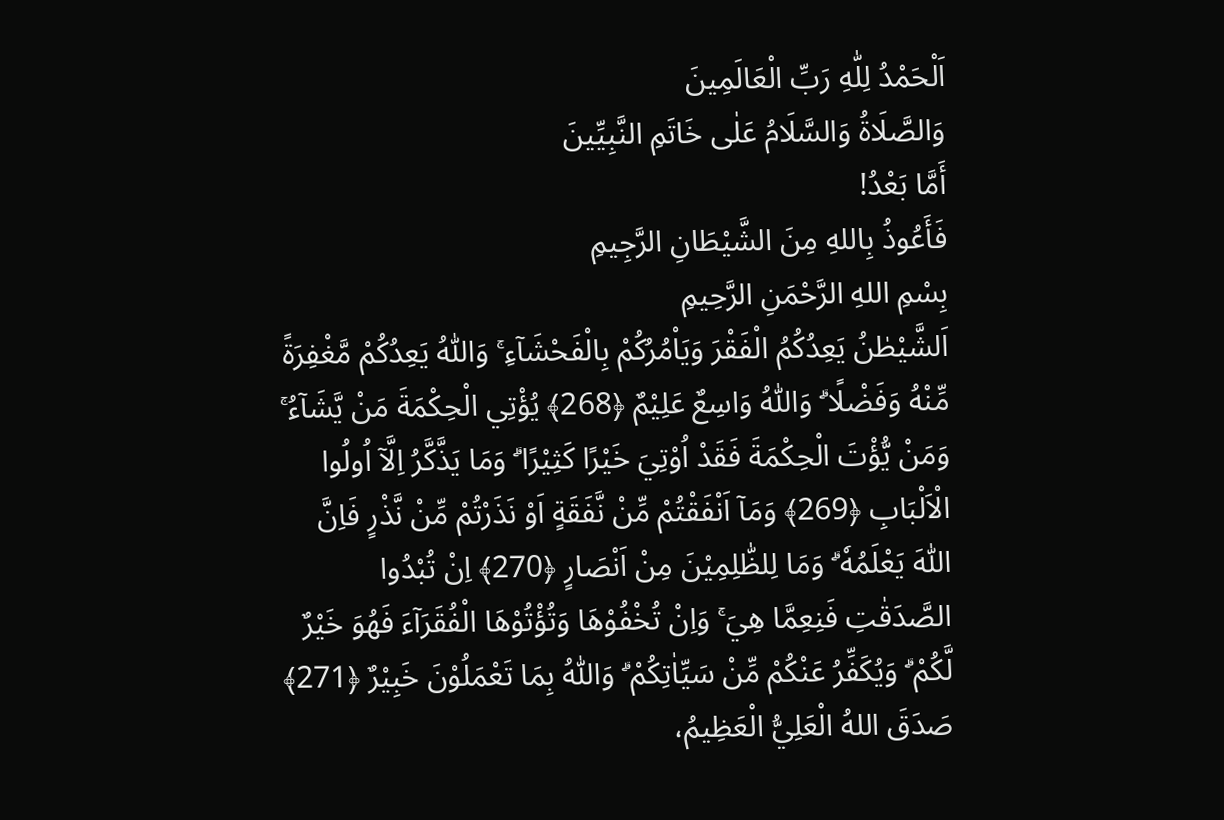اَلْحَمْدُ لِلّٰهِ رَبِّ الْعَالَمِينَ
وَالصَّلَاةُ وَالسَّلَامُ عَلٰى خَاتَمِ النَّبِيِّينَ
أَمَّا بَعْدُ!
فَأَعُوذُ بِاللهِ مِنَ الشَّيْطَانِ الرَّجِيمِ
بِسْمِ اللهِ الرَّحْمَنِ الرَّحِيمِ
اَلشَّيْطٰنُ يَعِدُكُمُ الْفَقْرَ وَيَاْمُرُكُمْ بِالْفَحْشَآءِ ۚ وَاللّٰهُ يَعِدُكُمْ مَّغْفِرَةً مِّنْهُ وَفَضْلًا ۗ وَاللّٰهُ وَاسِعٌ عَلِيْمٌ ﴿268﴾ يُؤْتِي الْحِكْمَةَ مَنْ يَّشَآءُ ۚ وَمَنْ يُّؤْتَ الْحِكْمَةَ فَقَدْ اُوْتِيَ خَيْرًا كَثِيْرًا ۗ وَمَا يَذَّكَّرُ اِلَّآ اُولُوا الْاَلْبَابِ ﴿269﴾ وَمَآ اَنْفَقْتُمْ مِّنْ نَّفَقَةٍ اَوْ نَذَرْتُمْ مِّنْ نَّذْرٍ فَاِنَّ اللّٰهَ يَعْلَمُهٗ ۗ وَمَا لِلظّٰلِمِيْنَ مِنْ اَنْصَارٍ ﴿270﴾ اِنْ تُبْدُوا الصَّدَقٰتِ فَنِعِمَّا هِيَ ۚ وَاِنْ تُخْفُوْهَا وَتُؤْتُوْهَا الْفُقَرَآءَ فَهُوَ خَيْرٌ لَّكُمْ ۗ وَيُكَفِّرُ عَنْكُمْ مِّنْ سَيِّاٰتِكُمْ ۗ وَاللّٰهُ بِمَا تَعْمَلُوْنَ خَبِيْرٌ ﴿271﴾
صَدَقَ اللهُ الْعَلِيُّ الْعَظِيمُ،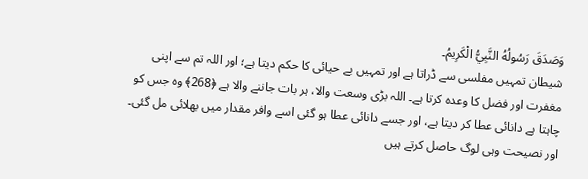وَصَدَقَ رَسُولُهُ النَّبِيُّ الْكَرِيمُ۔
شیطان تمہیں مفلسی سے ڈراتا ہے اور تمہیں بے حیائی کا حکم دیتا ہے؛ اور اللہ تم سے اپنی مغفرت اور فضل کا وعدہ کرتا ہے۔ اللہ بڑی وسعت والا، ہر بات جاننے والا ہے ﴿268﴾ وہ جس کو چاہتا ہے دانائی عطا کر دیتا ہے، اور جسے دانائی عطا ہو گئی اسے وافر مقدار میں بھلائی مل گئی۔ اور نصیحت وہی لوگ حاصل کرتے ہیں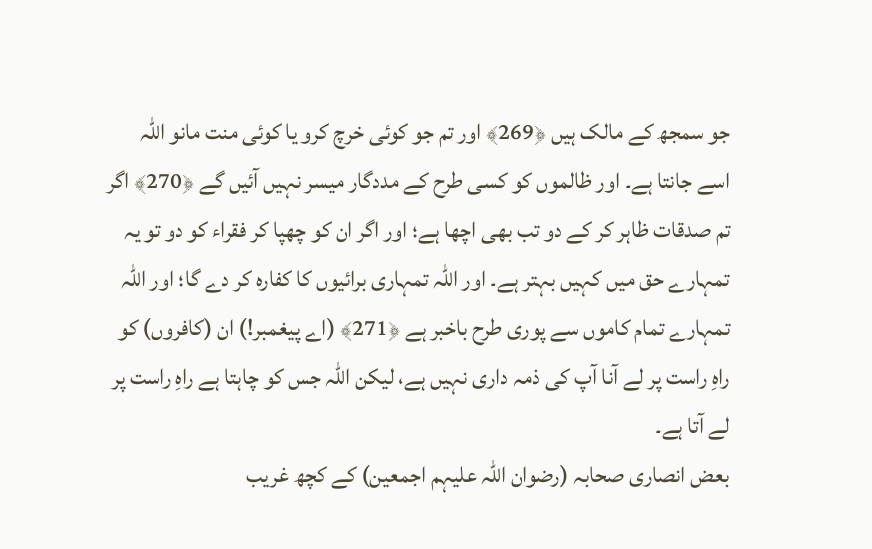جو سمجھ کے مالک ہیں ﴿269﴾ اور تم جو کوئی خرچ کرو یا کوئی منت مانو اللہ اسے جانتا ہے۔ اور ظالموں کو کسی طرح کے مددگار میسر نہیں آئیں گے ﴿270﴾ اگر تم صدقات ظاہر کر کے دو تب بھی اچھا ہے؛ اور اگر ان کو چھپا کر فقراء کو دو تو یہ تمہارے حق میں کہیں بہتر ہے۔ اور اللہ تمہاری برائیوں کا کفارہ کر دے گا؛ اور اللہ تمہارے تمام کاموں سے پوری طرح باخبر ہے ﴿271﴾ (اے پیغمبر!) ان (کافروں) کو راہِ راست پر لے آنا آپ کی ذمہ داری نہیں ہے، لیکن اللہ جس کو چاہتا ہے راہِ راست پر لے آتا ہے۔
بعض انصاری صحابہ (رضوان اللہ علیہم اجمعین) کے کچھ غریب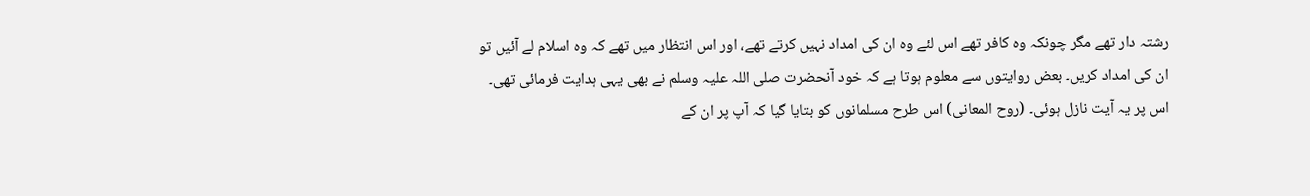رشتہ دار تھے مگر چونکہ وہ کافر تھے اس لئے وہ ان کی امداد نہیں کرتے تھے، اور اس انتظار میں تھے کہ وہ اسلام لے آئیں تو ان کی امداد کریں۔ بعض روایتوں سے معلوم ہوتا ہے کہ خود آنحضرت صلی اللہ علیہ وسلم نے بھی یہی ہدایت فرمائی تھی۔ اس پر یہ آیت نازل ہوئی۔ (روح المعانی) اس طرح مسلمانوں کو بتایا گیا کہ آپ پر ان کے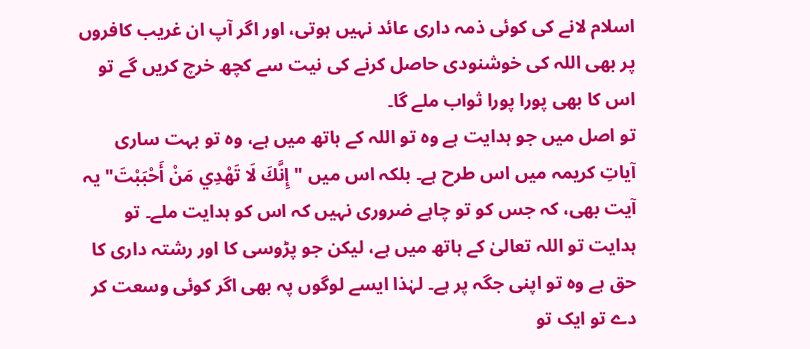اسلام لانے کی کوئی ذمہ داری عائد نہیں ہوتی، اور اگر آپ ان غریب کافروں پر بھی اللہ کی خوشنودی حاصل کرنے کی نیت سے کچھ خرچ کریں گے تو اس کا بھی پورا پورا ثواب ملے گا۔
تو اصل میں جو ہدایت ہے وہ تو اللہ کے ہاتھ میں ہے، وہ تو بہت ساری آیاتِ کریمہ میں اس طرح ہے۔ بلکہ اس میں "إِنَّكَ لَا تَهْدِي مَنْ أَحْبَبْتَ" یہ آیت بھی، کہ جس کو تو چاہے ضروری نہیں کہ اس کو ہدایت ملے۔ تو ہدایت تو اللہ تعالیٰ کے ہاتھ میں ہے، لیکن جو پڑوسی کا اور رشتہ داری کا حق ہے وہ تو اپنی جگہ پر ہے۔ لہٰذا ایسے لوگوں پہ بھی اگر کوئی وسعت کر دے تو ایک تو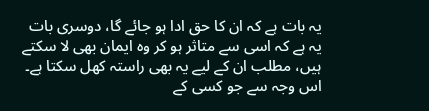یہ بات ہے کہ ان کا حق ادا ہو جائے گا، دوسری بات یہ ہے کہ اسی سے متاثر ہو کر وہ ایمان بھی لا سکتے ہیں، مطلب ان کے لیے یہ بھی راستہ کھل سکتا ہے۔
اس وجہ سے جو کسی کے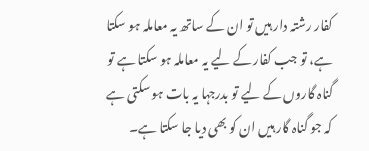کفار رشتہ دار ہیں تو ان کے ساتھ یہ معاملہ ہو سکتا ہے، تو جب کفار کے لیے یہ معاملہ ہو سکتا ہے تو گناہ گاروں کے لیے تو بدرجہا یہ بات ہو سکتی ہے کہ جو گناہ گار ہیں ان کو بھی دیا جا سکتا ہے۔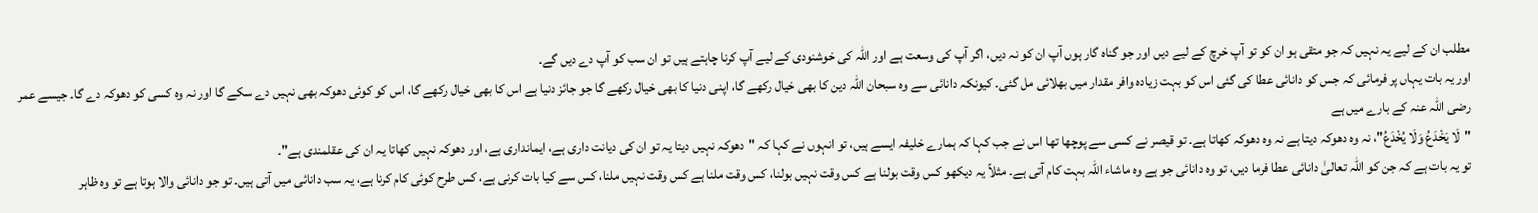مطلب ان کے لیے یہ نہیں کہ جو متقی ہو ان کو تو آپ خرچ کے لیے دیں اور جو گناہ گار ہوں آپ ان کو نہ دیں، اگر آپ کی وسعت ہے اور اللہ کی خوشنودی کے لیے آپ کرنا چاہتے ہیں تو ان سب کو آپ دے دیں گے۔
اور یہ بات یہاں پر فرمائی کہ جس کو دانائی عطا کی گئی اس کو بہت زیادہ وافر مقدار میں بھلائی مل گئی۔ کیونکہ دانائی سے وہ سبحان اللہ دین کا بھی خیال رکھے گا، اپنی دنیا کا بھی خیال رکھے گا جو جائز دنیا ہے اس کا بھی خیال رکھے گا، اس کو کوئی دھوکہ بھی نہیں دے سکے گا اور نہ وہ کسی کو دھوکہ دے گا۔ جیسے عمر رضی اللہ عنہ کے بارے میں ہے
"لَا یَخْدَعُ وَلَا یُخْدَعُ"، نہ وہ دھوکہ دیتا ہے نہ وہ دھوکہ کھاتا ہے۔ تو قیصر نے کسی سے پوچھا تھا اس نے جب کہا کہ ہمارے خلیفہ ایسے ہیں، تو انہوں نے کہا کہ "دھوکہ نہیں دیتا یہ تو ان کی دیانت داری ہے، ایمانداری ہے، اور دھوکہ نہیں کھاتا یہ ان کی عقلمندی ہے"۔
تو یہ بات ہے کہ جن کو اللہ تعالیٰ دانائی عطا فرما دیں، تو وہ دانائی جو ہے وہ ماشاء اللہ بہت کام آتی ہے۔ مثلاً یہ دیکھو کس وقت بولنا ہے کس وقت نہیں بولنا، کس وقت ملنا ہے کس وقت نہیں ملنا، کس سے کیا بات کرنی ہے، کس طرح کوئی کام کرنا ہے، یہ سب دانائی میں آتی ہیں۔ تو جو دانائی والا ہوتا ہے تو وہ ظاہر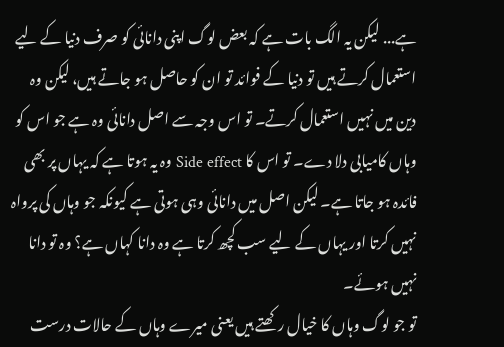ہے... لیکن یہ الگ بات ہے کہ بعض لوگ اپنی دانائی کو صرف دنیا کے لیے استعمال کرتے ہیں تو دنیا کے فوائد تو ان کو حاصل ہو جاتے ہیں، لیکن وہ دین میں نہیں استعمال کرتے۔ تو اس وجہ سے اصل دانائی وہ ہے جو اس کو وہاں کامیابی دلا دے۔ تو اس کا Side effect وہ یہ ہوتا ہے کہ یہاں پر بھی فائدہ ہو جاتا ہے۔ لیکن اصل میں دانائی وہی ہوتی ہے کیونکہ جو وہاں کی پرواہ نہیں کرتا اور یہاں کے لیے سب کچھ کرتا ہے وہ دانا کہاں ہے؟ وہ تو دانا نہیں ہوئے۔
تو جو لوگ وہاں کا خیال رکھتے ہیں یعنی میرے وہاں کے حالات درست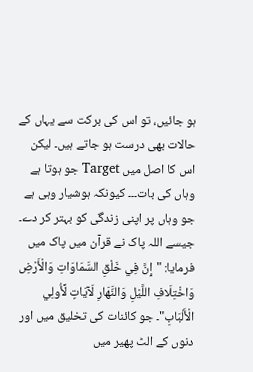ہو جائیں، تو اس کی برکت سے یہاں کے حالات بھی درست ہو جاتے ہیں۔ لیکن اس کا اصل میں Target جو ہوتا ہے وہاں کی بات۔۔۔ کیونکہ ہوشیار وہی ہے جو وہاں پر اپنی زندگی کو بہتر کر دے۔ جیسے اللہ پاک نے قرآن میں پاک میں فرمایا: "إِنَّ فِي خَلْقِ السَّمَاوَاتِ وَالْأَرْضِ وَاخْتِلَافِ اللَّيْلِ وَالنَّهَارِ لَآيَاتٍ لِّأُولِي الْأَلْبَابِ"۔ جو کائنات کی تخلیق میں اور دنوں کے الٹ پھیر میں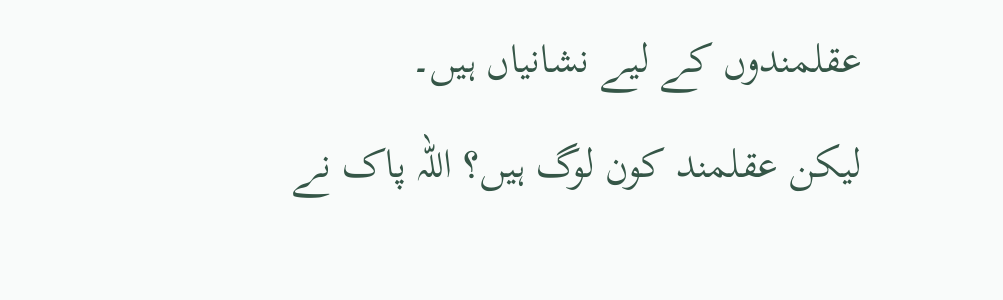عقلمندوں کے لیے نشانیاں ہیں۔
لیکن عقلمند کون لوگ ہیں؟ اللہ پاک نے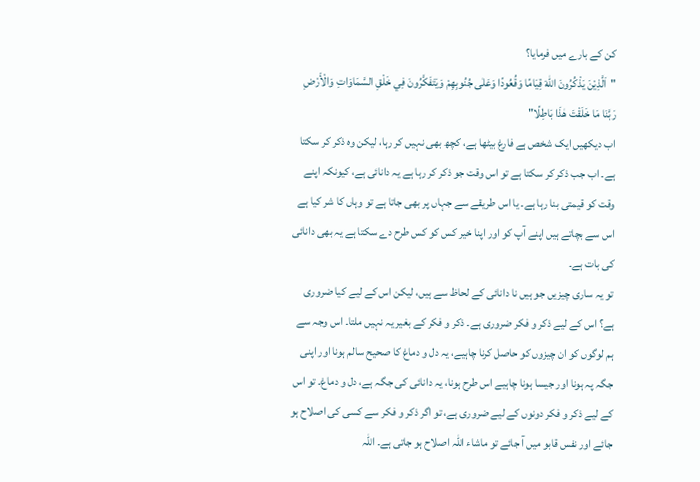کن کے بارے میں فرمایا؟
"اَلَّذِيْنَ يَذْكُرُونَ اللهَ قِيَامًا وَقُعُودًا وَعَلٰى جُنُوبِهِمْ وَيَتَفَكَّرُونَ فِي خَلْقِ السَّمَاوَاتِ وَالْأَرْضِ رَبَّنَا مَا خَلَقْتَ هٰذَا بَاطِلًا"
اب دیکھیں ایک شخص ہے فارغ بیٹھا ہے، کچھ بھی نہیں کر رہا، لیکن وہ ذکر کر سکتا ہے۔ اب جب ذکر کر سکتا ہے تو اس وقت جو ذکر کر رہا ہے یہ دانائی ہے، کیونکہ اپنے وقت کو قیمتی بنا رہا ہے۔ یا اس طریقے سے جہاں پر بھی جاتا ہے تو وہاں کا شر کیا ہے اس سے بچاتے ہیں اپنے آپ کو اور اپنا خیر کس کو کس طرح دے سکتا ہے یہ بھی دانائی کی بات ہے۔
تو یہ ساری چیزیں جو ہیں نا دانائی کے لحاظ سے ہیں، لیکن اس کے لیے کیا ضروری ہے؟ اس کے لیے ذکر و فکر ضروری ہے۔ ذکر و فکر کے بغیر یہ نہیں ملتا۔ اس وجہ سے ہم لوگوں کو ان چیزوں کو حاصل کرنا چاہیے، یہ دل و دماغ کا صحیح سالم ہونا اور اپنی جگہ پہ ہونا اور جیسا ہونا چاہیے اس طرح ہونا، یہ دانائی کی جگہ ہے، دل و دماغ۔ تو اس کے لیے ذکر و فکر دونوں کے لیے ضروری ہے، تو اگر ذکر و فکر سے کسی کی اصلاح ہو جائے اور نفس قابو میں آ جائے تو ماشاء اللہ اصلاح ہو جاتی ہے۔ اللہ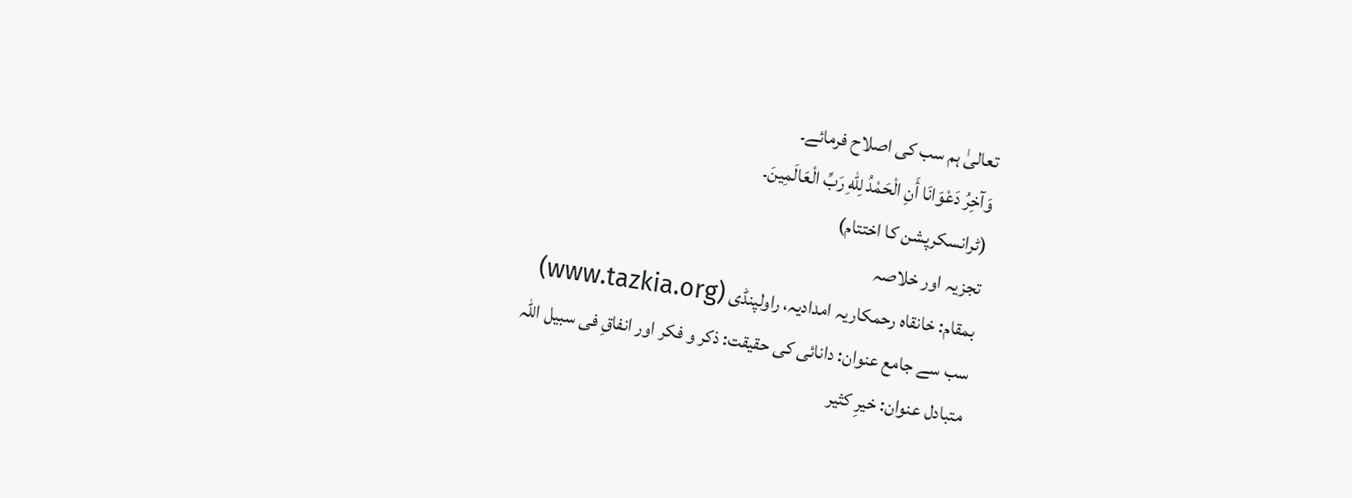تعالیٰ ہم سب کی اصلاح فرمائے۔
وَآخِرُ دَعْوَانَا أَنِ الْحَمْدُ لِلّٰهِ رَبِّ الْعَالَمِينَ۔
(ٹرانسکرپشن کا اختتام)
تجزیہ اور خلاصہ
بمقام: خانقاہ رحمکاریہ امدادیہ، راولپنڈی (www.tazkia.org)
سب سے جامع عنوان: دانائی کی حقیقت: ذکر و فکر اور انفاقِ فی سبیل اللہ
متبادل عنوان: خیرِ کثیر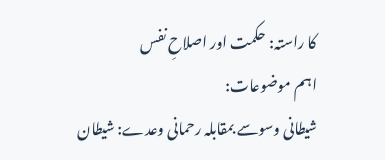کا راستہ: حکمت اور اصلاحِ نفس
اہم موضوعات:
شیطانی وسوسے بمقابلہ رحمانی وعدے: شیطان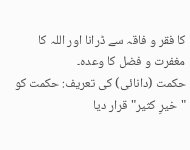کا فقر و فاقہ سے ڈرانا اور اللہ کا مغفرت و فضل کا وعدہ۔
حکمت (دانائی) کی تعریف: حکمت کو "خیرِ کثیر" قرار دیا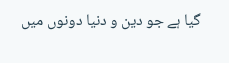گیا ہے جو دین و دنیا دونوں میں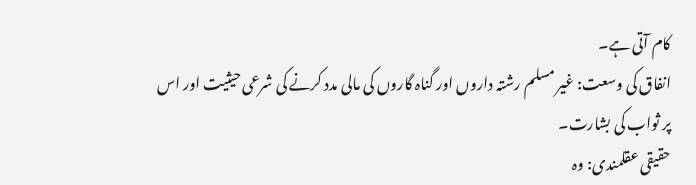کام آتی ہے۔
انفاق کی وسعت: غیر مسلم رشتہ داروں اور گناہ گاروں کی مالی مدد کرنے کی شرعی حیثیت اور اس پر ثواب کی بشارت۔
حقیقی عقلمندی: وہ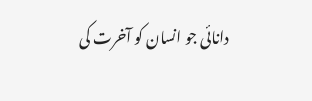دانائی جو انسان کو آخرت کی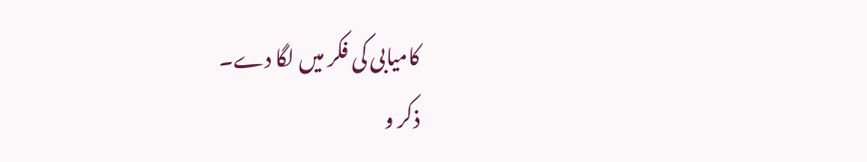کامیابی کی فکر میں لگا دے۔
ذکر و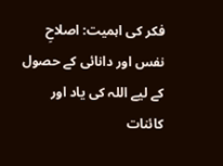فکر کی اہمیت: اصلاحِ نفس اور دانائی کے حصول کے لیے اللہ کی یاد اور کائنات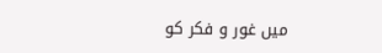میں غور و فکر کو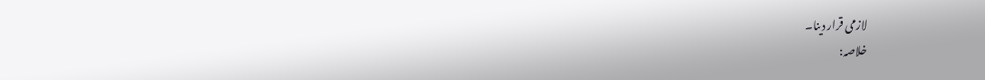لازمی قرار دینا۔
خلاصہ: